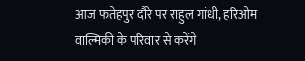आज फतेहपुर दौरे पर राहुल गांधी, हरिओम वाल्मिकी के परिवार से करेंगे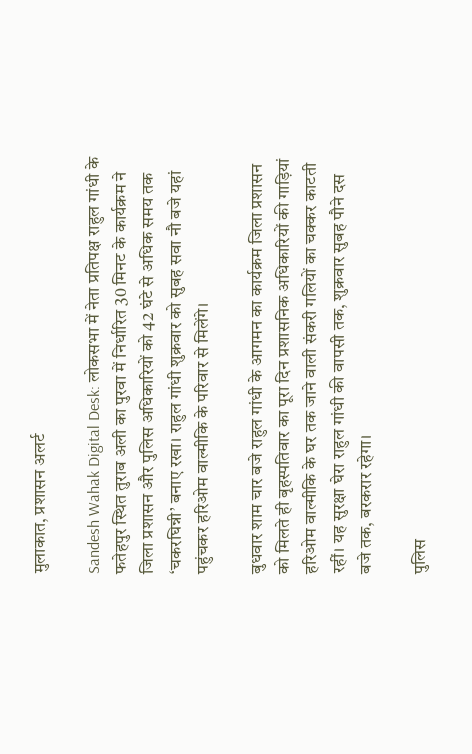मुलाकात, प्रशासन अलर्ट

Sandesh Wahak Digital Desk: लोकसभा में नेता प्रतिपक्ष राहुल गांधी के फतेहपुर स्थित तुराब अली का पुरवा में निर्धारित 30 मिनट के कार्यक्रम ने जिला प्रशासन और पुलिस अधिकारियों को 42 घंटे से अधिक समय तक ‘चकरघिन्नी’ बनाए रखा। राहुल गांधी शुक्रवार को सुबह सवा नौ बजे यहां पहुंचकर हरिओम वाल्मीकि के परिवार से मिलेंगे।

बुधवार शाम चार बजे राहुल गांधी के आगमन का कार्यक्रम जिला प्रशासन को मिलते ही बृहस्पतिवार का पूरा दिन प्रशासनिक अधिकारियों की गाड़ियां हरिओम वाल्मीकि के घर तक जाने वाली संकरी गलियों का चक्कर काटती रहीं। यह सुरक्षा घेरा राहुल गांधी की वापसी तक, शुक्रवार सुबह पौने दस बजे तक, बरकरार रहेगा।

पुलिस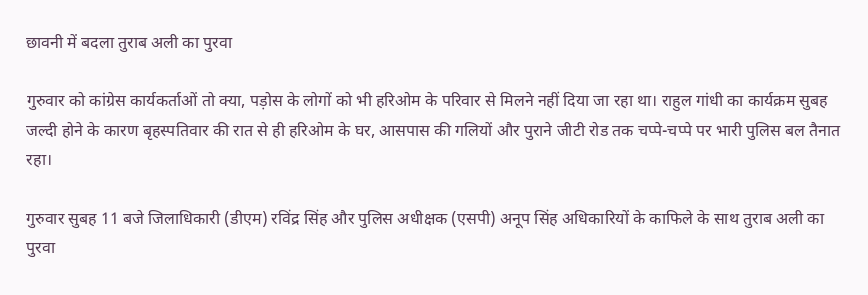छावनी में बदला तुराब अली का पुरवा

गुरुवार को कांग्रेस कार्यकर्ताओं तो क्या, पड़ोस के लोगों को भी हरिओम के परिवार से मिलने नहीं दिया जा रहा था। राहुल गांधी का कार्यक्रम सुबह जल्दी होने के कारण बृहस्पतिवार की रात से ही हरिओम के घर, आसपास की गलियों और पुराने जीटी रोड तक चप्पे-चप्पे पर भारी पुलिस बल तैनात रहा।

गुरुवार सुबह 11 बजे जिलाधिकारी (डीएम) रविंद्र सिंह और पुलिस अधीक्षक (एसपी) अनूप सिंह अधिकारियों के काफिले के साथ तुराब अली का पुरवा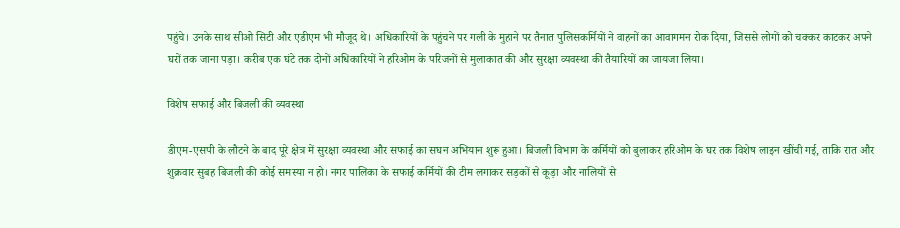पहुंचे। उनके साथ सीओ सिटी और एडीएम भी मौजूद थे। अधिकारियों के पहुंचने पर गली के मुहाने पर तैनात पुलिसकर्मियों ने वाहनों का आवागमन रोक दिया, जिससे लोगों को चक्कर काटकर अपने घरों तक जाना पड़ा। करीब एक घंटे तक दोनों अधिकारियों ने हरिओम के परिजनों से मुलाकात की और सुरक्षा व्यवस्था की तैयारियों का जायजा लिया।

विशेष सफाई और बिजली की व्यवस्था

डीएम-एसपी के लौटने के बाद पूरे क्षेत्र में सुरक्षा व्यवस्था और सफाई का सघन अभियान शुरू हुआ। बिजली विभाग के कर्मियों को बुलाकर हरिओम के घर तक विशेष लाइन खींची गई, ताकि रात और शुक्रवार सुबह बिजली की कोई समस्या न हो। नगर पालिका के सफाई कर्मियों की टीम लगाकर सड़कों से कूड़ा और नालियों से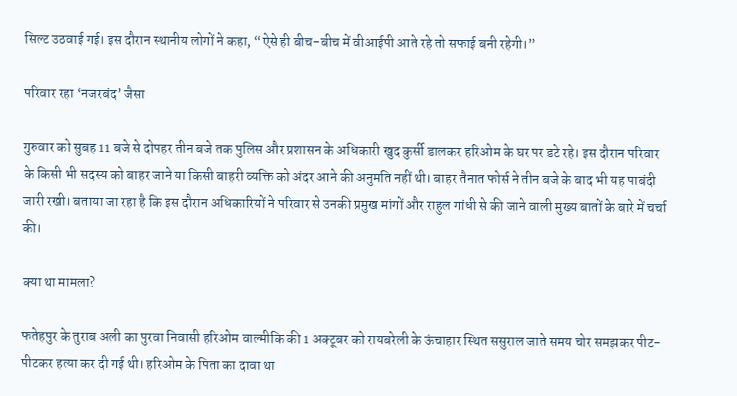सिल्ट उठवाई गई। इस दौरान स्थानीय लोगों ने कहा, “ऐसे ही बीच-बीच में वीआईपी आते रहे तो सफाई बनी रहेगी।”

परिवार रहा ‘नजरबंद’ जैसा

गुरुवार को सुबह 11 बजे से दोपहर तीन बजे तक पुलिस और प्रशासन के अधिकारी खुद कुर्सी डालकर हरिओम के घर पर डटे रहे। इस दौरान परिवार के किसी भी सदस्य को बाहर जाने या किसी बाहरी व्यक्ति को अंदर आने की अनुमति नहीं थी। बाहर तैनात फोर्स ने तीन बजे के बाद भी यह पाबंदी जारी रखी। बताया जा रहा है कि इस दौरान अधिकारियों ने परिवार से उनकी प्रमुख मांगों और राहुल गांधी से की जाने वाली मुख्य बातों के बारे में चर्चा की।

क्या था मामला?

फतेहपुर के तुराब अली का पुरवा निवासी हरिओम वाल्मीकि की 1 अक्टूबर को रायबरेली के ऊंचाहार स्थित ससुराल जाते समय चोर समझकर पीट-पीटकर हत्या कर दी गई थी। हरिओम के पिता का दावा था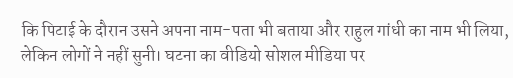कि पिटाई के दौरान उसने अपना नाम-पता भी बताया और राहुल गांधी का नाम भी लिया, लेकिन लोगों ने नहीं सुनी। घटना का वीडियो सोशल मीडिया पर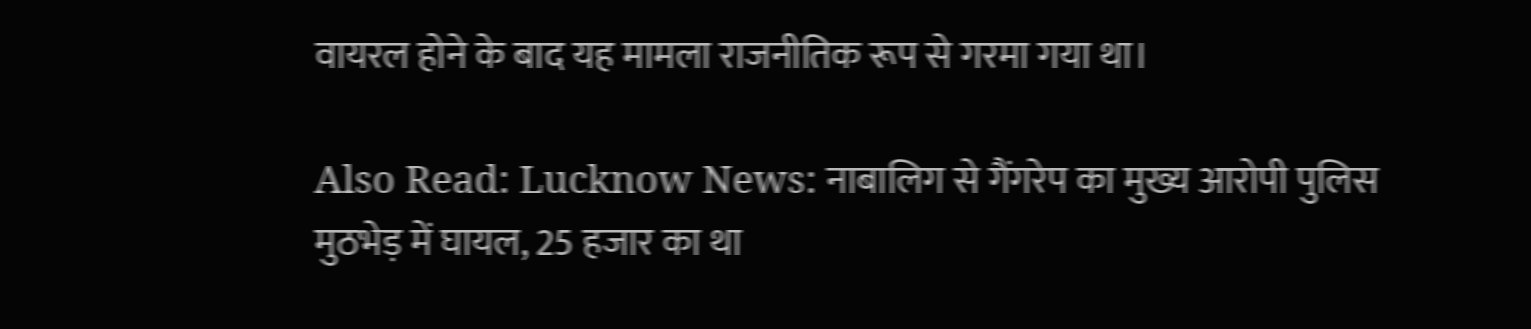वायरल होने के बाद यह मामला राजनीतिक रूप से गरमा गया था।

Also Read: Lucknow News: नाबालिग से गैंगरेप का मुख्य आरोपी पुलिस मुठभेड़ में घायल, 25 हजार का था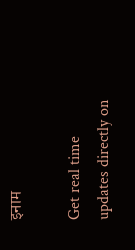इनाम

Get real time updates directly on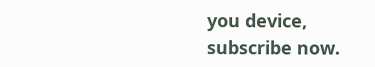you device, subscribe now.